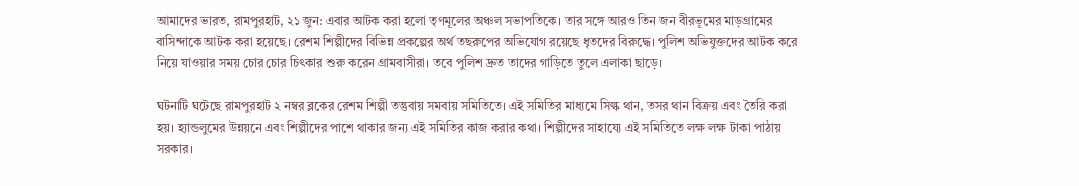আমাদের ভারত, রামপুরহাট, ২১ জুন: এবার আটক করা হলো তৃণমূলের অঞ্চল সভাপতিকে। তার সঙ্গে আরও তিন জন বীরভূমের মাড়গ্রামের বাসিন্দাকে আটক করা হয়েছে। রেশম শিল্পীদের বিভিন্ন প্রকল্পের অর্থ তছরুপের অভিযোগ রয়েছে ধৃতদের বিরুদ্ধে। পুলিশ অভিযুক্তদের আটক করে নিয়ে যাওয়ার সময় চোর চোর চিৎকার শুরু করেন গ্রামবাসীরা। তবে পুলিশ দ্রুত তাদের গাড়িতে তুলে এলাকা ছাড়ে।

ঘটনাটি ঘটেছে রামপুরহাট ২ নম্বর ব্লকের রেশম শিল্পী তন্তুবায় সমবায় সমিতিতে। এই সমিতির মাধ্যমে সিল্ক থান, তসর থান বিক্রয় এবং তৈরি করা হয়। হ্যান্ডলুমের উন্নয়নে এবং শিল্পীদের পাশে থাকার জন্য এই সমিতির কাজ করার কথা। শিল্পীদের সাহায্যে এই সমিতিতে লক্ষ লক্ষ টাকা পাঠায় সরকার।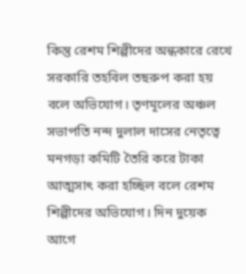কিন্তু রেশম শিল্পীদের অন্ধকারে রেখে সরকারি তহবিল তছরুপ করা হয় বলে অভিযোগ। তৃণমূলের অঞ্চল সভাপতি নন্দ দুলাল দাসের নেতৃত্বে মনগড়া কমিটি তৈরি করে টাকা আত্মসাৎ করা হচ্ছিল বলে রেশম শিল্পীদের অভিযোগ। দিন দুয়েক আগে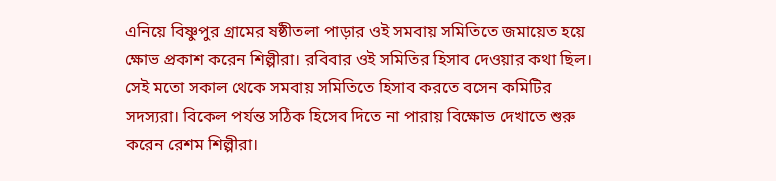এনিয়ে বিষ্ণুপুর গ্রামের ষষ্ঠীতলা পাড়ার ওই সমবায় সমিতিতে জমায়েত হয়ে ক্ষোভ প্রকাশ করেন শিল্পীরা। রবিবার ওই সমিতির হিসাব দেওয়ার কথা ছিল। সেই মতো সকাল থেকে সমবায় সমিতিতে হিসাব করতে বসেন কমিটির সদস্যরা। বিকেল পর্যন্ত সঠিক হিসেব দিতে না পারায় বিক্ষোভ দেখাতে শুরু করেন রেশম শিল্পীরা।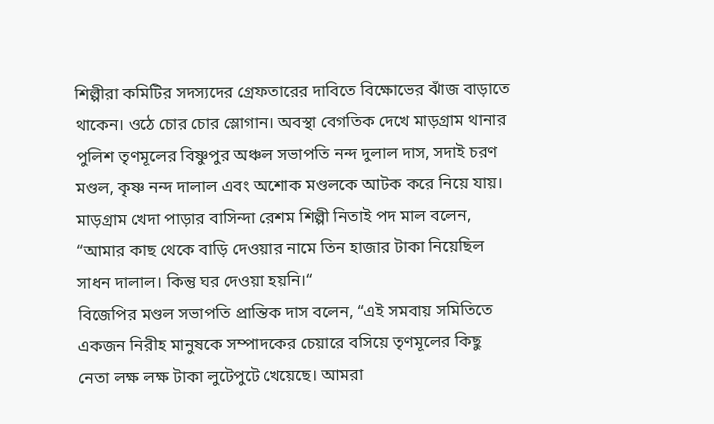শিল্পীরা কমিটির সদস্যদের গ্রেফতারের দাবিতে বিক্ষোভের ঝাঁজ বাড়াতে থাকেন। ওঠে চোর চোর স্লোগান। অবস্থা বেগতিক দেখে মাড়গ্রাম থানার পুলিশ তৃণমূলের বিষ্ণুপুর অঞ্চল সভাপতি নন্দ দুলাল দাস, সদাই চরণ মণ্ডল, কৃষ্ণ নন্দ দালাল এবং অশোক মণ্ডলকে আটক করে নিয়ে যায়।
মাড়গ্রাম খেদা পাড়ার বাসিন্দা রেশম শিল্পী নিতাই পদ মাল বলেন, “আমার কাছ থেকে বাড়ি দেওয়ার নামে তিন হাজার টাকা নিয়েছিল সাধন দালাল। কিন্তু ঘর দেওয়া হয়নি।“
বিজেপির মণ্ডল সভাপতি প্রান্তিক দাস বলেন, “এই সমবায় সমিতিতে একজন নিরীহ মানুষকে সম্পাদকের চেয়ারে বসিয়ে তৃণমূলের কিছু নেতা লক্ষ লক্ষ টাকা লুটেপুটে খেয়েছে। আমরা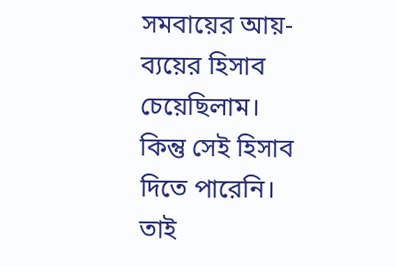সমবায়ের আয়- ব্যয়ের হিসাব চেয়েছিলাম। কিন্তু সেই হিসাব দিতে পারেনি। তাই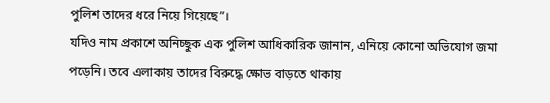পুলিশ তাদের ধরে নিয়ে গিয়েছে”।
যদিও নাম প্রকাশে অনিচ্ছুক এক পুলিশ আধিকারিক জানান, এনিয়ে কোনো অভিযোগ জমা পড়েনি। তবে এলাকায় তাদের বিরুদ্ধে ক্ষোভ বাড়তে থাকায়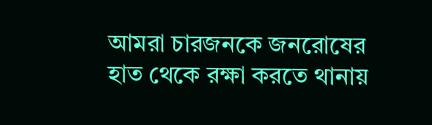আমরা চারজনকে জনরোষের হাত থেকে রক্ষা করতে থানায়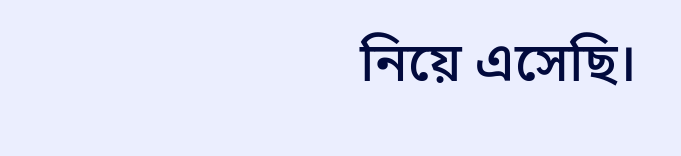নিয়ে এসেছি।